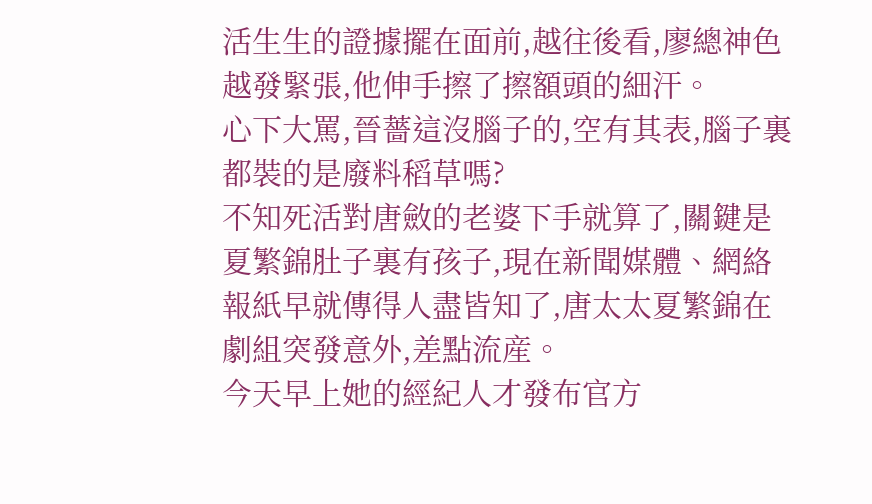活生生的證據擺在面前,越往後看,廖總神色越發緊張,他伸手擦了擦額頭的細汗。
心下大罵,晉薔這沒腦子的,空有其表,腦子裏都裝的是廢料稻草嗎?
不知死活對唐斂的老婆下手就算了,關鍵是夏繁錦肚子裏有孩子,現在新聞媒體、網絡報紙早就傳得人盡皆知了,唐太太夏繁錦在劇組突發意外,差點流産。
今天早上她的經紀人才發布官方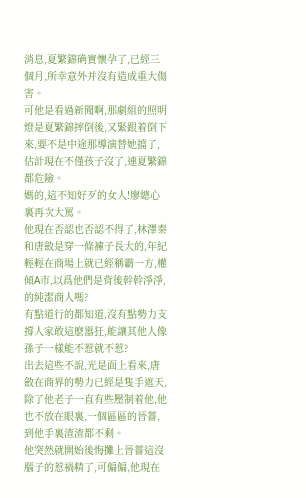消息,夏繁錦确實懷孕了,已經三個月,所幸意外并沒有造成重大傷害。
可他是看過新聞啊,那劇組的照明燈是夏繁錦摔倒後,又緊跟着倒下來,要不是中途那導演替她擋了,估計現在不僅孩子沒了,連夏繁錦都危險。
媽的,這不知好歹的女人!廖總心裏再次大罵。
他現在否認也否認不得了,林澤秦和唐斂是穿一條褲子長大的,年紀輕輕在商場上就已經稱霸一方,權傾A市,以爲他們是背後幹幹淨淨,的純潔商人嗎?
有點道行的都知道,沒有點勢力支撐人家敢這麽嚣狂,能讓其他人像孫子一樣能不惹就不惹?
出去這些不說,光是面上看來,唐斂在商界的勢力已經是隻手遮天,除了他老子一直有些壓制着他,他也不放在眼裏,一個區區的晉薔,到他手裏渣渣都不剩。
他突然就開始後悔攤上晉薔這沒腦子的惹禍精了,可偏偏,他現在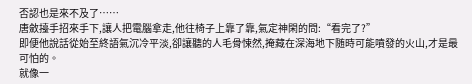否認也是來不及了……
唐斂擡手招來手下,讓人把電腦拿走,他往椅子上靠了靠,氣定神閑的問:“看完了?”
即便他說話從始至終語氣沉冷平淡,卻讓聽的人毛骨悚然,掩藏在深海地下随時可能噴發的火山,才是最可怕的。
就像一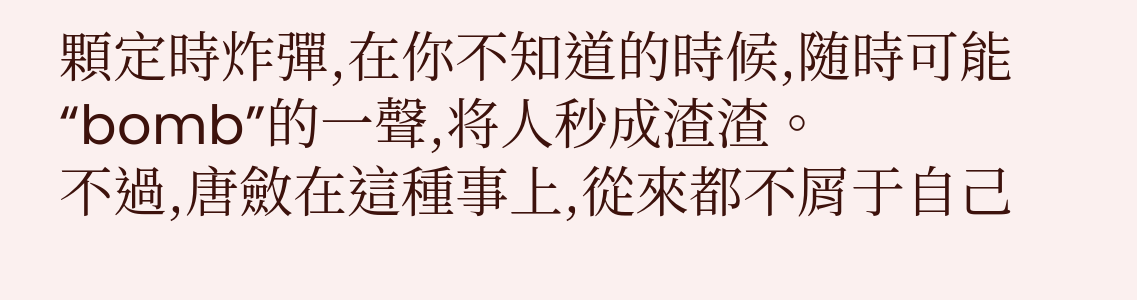顆定時炸彈,在你不知道的時候,随時可能“bomb”的一聲,将人秒成渣渣。
不過,唐斂在這種事上,從來都不屑于自己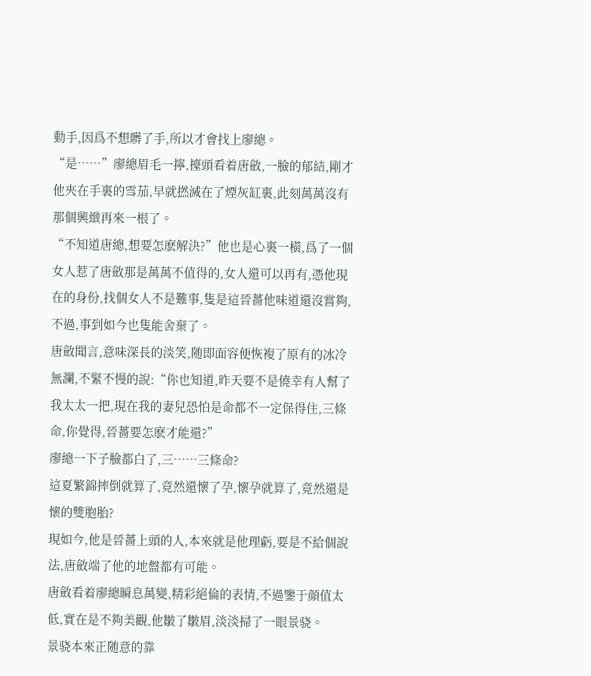動手,因爲不想髒了手,所以才會找上廖總。
“是……”廖總眉毛一擰,擡頭看着唐斂,一臉的郁結,剛才他夾在手裏的雪茄,早就撚滅在了煙灰缸裏,此刻萬萬沒有那個興緻再來一根了。
“不知道唐總,想要怎麽解決?”他也是心裏一橫,爲了一個女人惹了唐斂那是萬萬不值得的,女人還可以再有,憑他現在的身份,找個女人不是難事,隻是這晉薔他味道還沒嘗夠,不過,事到如今也隻能舍棄了。
唐斂聞言,意味深長的淡笑,随即面容便恢複了原有的冰冷無瀾,不緊不慢的說:“你也知道,昨天要不是僥幸有人幫了我太太一把,現在我的妻兒恐怕是命都不一定保得住,三條命,你覺得,晉薔要怎麽才能還?”
廖總一下子臉都白了,三……三條命?
這夏繁錦摔倒就算了,竟然還懷了孕,懷孕就算了,竟然還是懷的雙胞胎?
現如今,他是晉薔上頭的人,本來就是他理虧,要是不給個說法,唐斂端了他的地盤都有可能。
唐斂看着廖總瞬息萬變,精彩絕倫的表情,不過鑒于顔值太低,實在是不夠美觀,他皺了皺眉,淡淡掃了一眼景骁。
景骁本來正随意的靠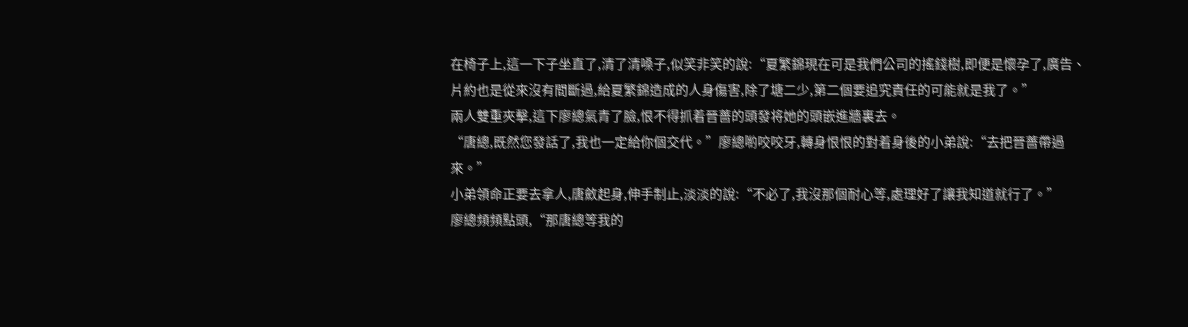在椅子上,這一下子坐直了,清了清嗓子,似笑非笑的說:“夏繁錦現在可是我們公司的搖錢樹,即便是懷孕了,廣告、片約也是從來沒有間斷過,給夏繁錦造成的人身傷害,除了塘二少,第二個要追究責任的可能就是我了。”
兩人雙重夾擊,這下廖總氣青了臉,恨不得抓着晉薔的頭發将她的頭嵌進牆裏去。
“唐總,既然您發話了,我也一定給你個交代。”廖總喲咬咬牙,轉身恨恨的對着身後的小弟說:“去把晉薔帶過來。”
小弟領命正要去拿人,唐斂起身,伸手制止,淡淡的說:“不必了,我沒那個耐心等,處理好了讓我知道就行了。”
廖總頻頻點頭,“那唐總等我的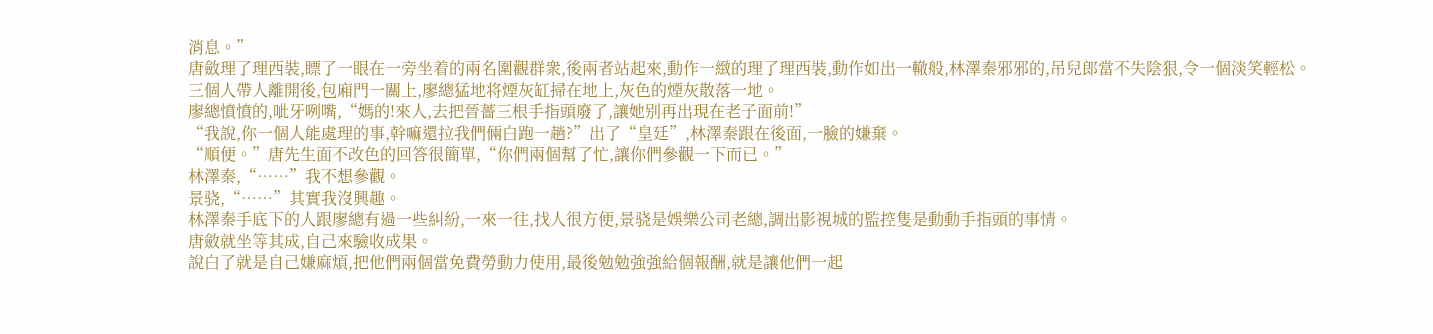消息。”
唐斂理了理西裝,瞟了一眼在一旁坐着的兩名圍觀群衆,後兩者站起來,動作一緻的理了理西裝,動作如出一轍般,林澤秦邪邪的,吊兒郎當不失陰狠,令一個淡笑輕松。
三個人帶人離開後,包廂門一關上,廖總猛地将煙灰缸掃在地上,灰色的煙灰散落一地。
廖總憤憤的,呲牙咧嘴,“媽的!來人,去把晉薔三根手指頭廢了,讓她别再出現在老子面前!”
“我說,你一個人能處理的事,幹嘛還拉我們倆白跑一趟?”出了“皇廷”,林澤秦跟在後面,一臉的嫌棄。
“順便。”唐先生面不改色的回答很簡單,“你們兩個幫了忙,讓你們參觀一下而已。”
林澤秦,“……”我不想參觀。
景骁,“……”其實我沒興趣。
林澤秦手底下的人跟廖總有過一些糾紛,一來一往,找人很方便,景骁是娛樂公司老總,調出影視城的監控隻是動動手指頭的事情。
唐斂就坐等其成,自己來驗收成果。
說白了就是自己嫌麻煩,把他們兩個當免費勞動力使用,最後勉勉強強給個報酬,就是讓他們一起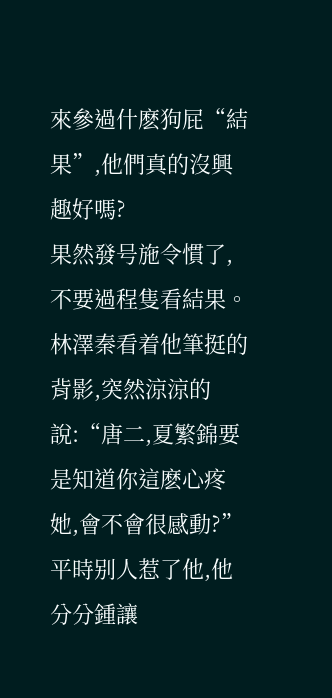來參過什麽狗屁“結果”,他們真的沒興趣好嗎?
果然發号施令慣了,不要過程隻看結果。
林澤秦看着他筆挺的背影,突然涼涼的說:“唐二,夏繁錦要是知道你這麽心疼她,會不會很感動?”平時别人惹了他,他分分鍾讓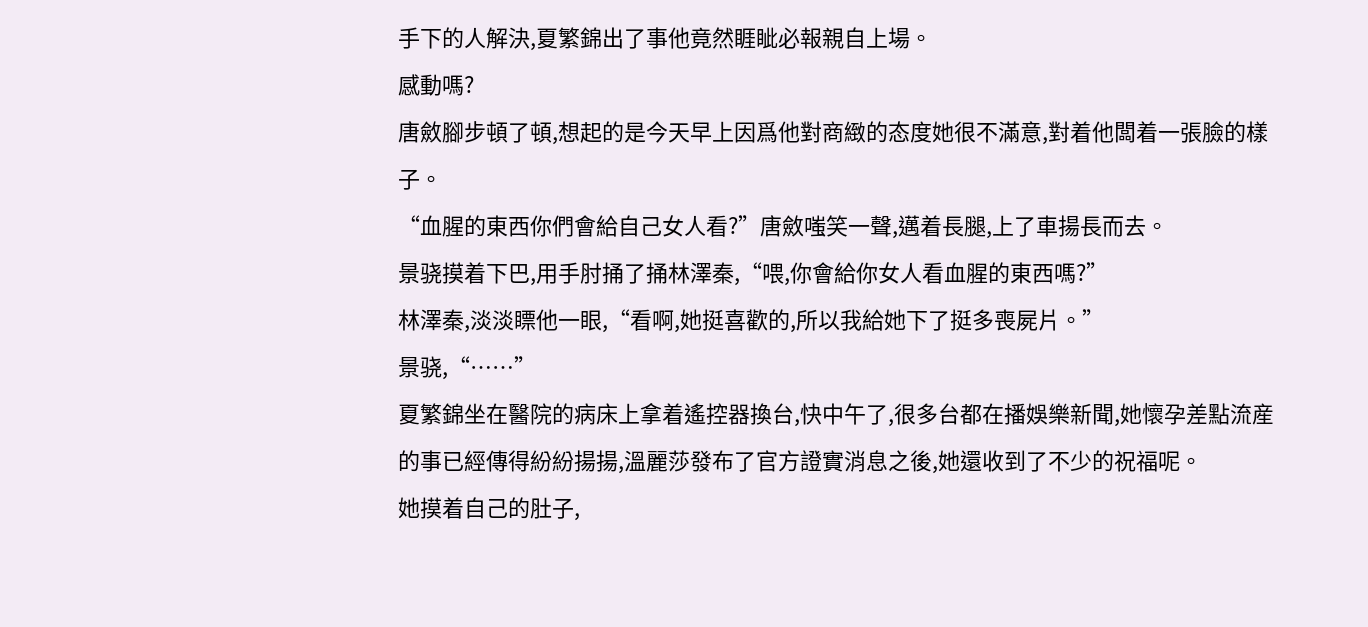手下的人解決,夏繁錦出了事他竟然睚眦必報親自上場。
感動嗎?
唐斂腳步頓了頓,想起的是今天早上因爲他對商緻的态度她很不滿意,對着他闆着一張臉的樣子。
“血腥的東西你們會給自己女人看?”唐斂嗤笑一聲,邁着長腿,上了車揚長而去。
景骁摸着下巴,用手肘捅了捅林澤秦,“喂,你會給你女人看血腥的東西嗎?”
林澤秦,淡淡瞟他一眼,“看啊,她挺喜歡的,所以我給她下了挺多喪屍片。”
景骁,“……”
夏繁錦坐在醫院的病床上拿着遙控器換台,快中午了,很多台都在播娛樂新聞,她懷孕差點流産的事已經傳得紛紛揚揚,溫麗莎發布了官方證實消息之後,她還收到了不少的祝福呢。
她摸着自己的肚子,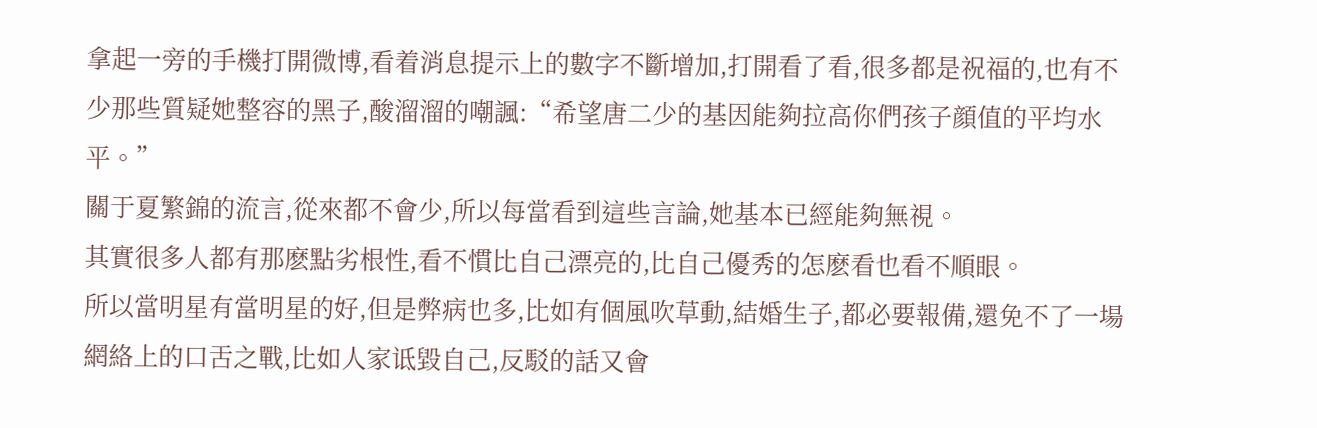拿起一旁的手機打開微博,看着消息提示上的數字不斷增加,打開看了看,很多都是祝福的,也有不少那些質疑她整容的黑子,酸溜溜的嘲諷:“希望唐二少的基因能夠拉高你們孩子顔值的平均水平。”
關于夏繁錦的流言,從來都不會少,所以每當看到這些言論,她基本已經能夠無視。
其實很多人都有那麽點劣根性,看不慣比自己漂亮的,比自己優秀的怎麽看也看不順眼。
所以當明星有當明星的好,但是弊病也多,比如有個風吹草動,結婚生子,都必要報備,還免不了一場網絡上的口舌之戰,比如人家诋毀自己,反駁的話又會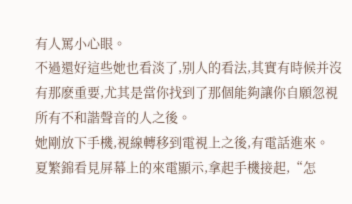有人罵小心眼。
不過還好這些她也看淡了,别人的看法,其實有時候并沒有那麽重要,尤其是當你找到了那個能夠讓你自願忽視所有不和諧聲音的人之後。
她剛放下手機,視線轉移到電視上之後,有電話進來。
夏繁錦看見屏幕上的來電顯示,拿起手機接起,“怎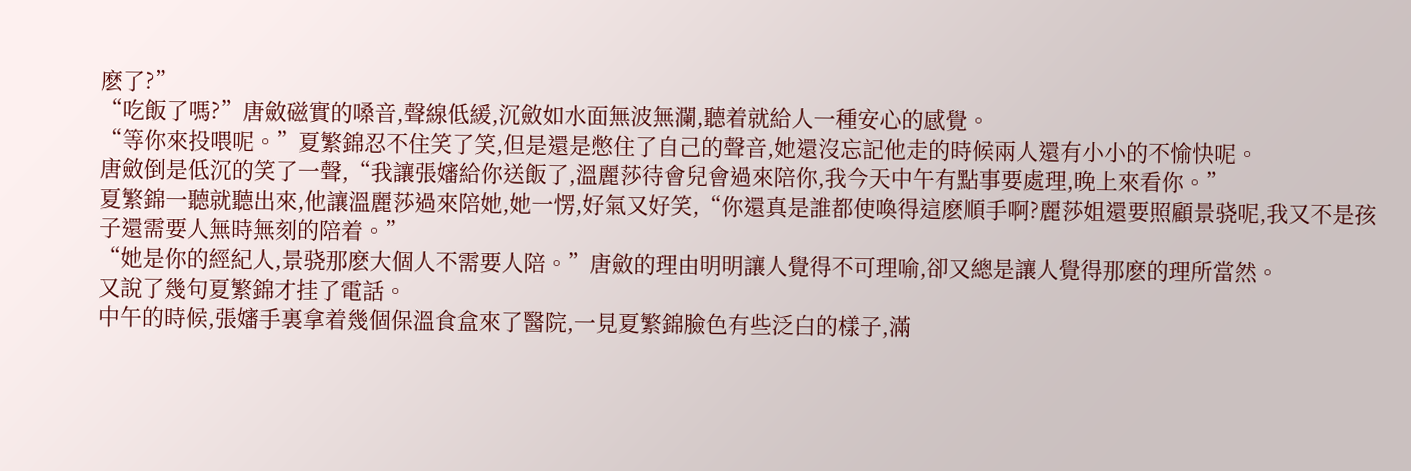麽了?”
“吃飯了嗎?”唐斂磁實的嗓音,聲線低緩,沉斂如水面無波無瀾,聽着就給人一種安心的感覺。
“等你來投喂呢。”夏繁錦忍不住笑了笑,但是還是憋住了自己的聲音,她還沒忘記他走的時候兩人還有小小的不愉快呢。
唐斂倒是低沉的笑了一聲,“我讓張嬸給你送飯了,溫麗莎待會兒會過來陪你,我今天中午有點事要處理,晚上來看你。”
夏繁錦一聽就聽出來,他讓溫麗莎過來陪她,她一愣,好氣又好笑,“你還真是誰都使喚得這麽順手啊?麗莎姐還要照顧景骁呢,我又不是孩子還需要人無時無刻的陪着。”
“她是你的經紀人,景骁那麽大個人不需要人陪。”唐斂的理由明明讓人覺得不可理喻,卻又總是讓人覺得那麽的理所當然。
又說了幾句夏繁錦才挂了電話。
中午的時候,張嬸手裏拿着幾個保溫食盒來了醫院,一見夏繁錦臉色有些泛白的樣子,滿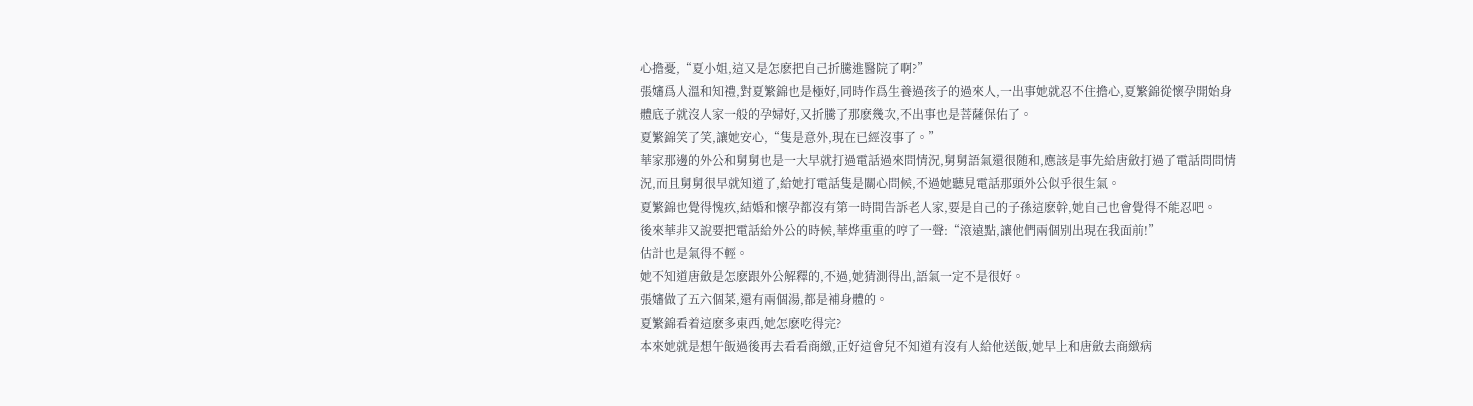心擔憂,“夏小姐,這又是怎麽把自己折騰進醫院了啊?”
張嬸爲人溫和知禮,對夏繁錦也是極好,同時作爲生養過孩子的過來人,一出事她就忍不住擔心,夏繁錦從懷孕開始身體底子就沒人家一般的孕婦好,又折騰了那麽幾次,不出事也是菩薩保佑了。
夏繁錦笑了笑,讓她安心,“隻是意外,現在已經沒事了。”
華家那邊的外公和舅舅也是一大早就打過電話過來問情況,舅舅語氣還很随和,應該是事先給唐斂打過了電話問問情況,而且舅舅很早就知道了,給她打電話隻是關心問候,不過她聽見電話那頭外公似乎很生氣。
夏繁錦也覺得愧疚,結婚和懷孕都沒有第一時間告訴老人家,要是自己的子孫這麽幹,她自己也會覺得不能忍吧。
後來華非又說要把電話給外公的時候,華烨重重的哼了一聲:“滾遠點,讓他們兩個别出現在我面前!”
估計也是氣得不輕。
她不知道唐斂是怎麽跟外公解釋的,不過,她猜測得出,語氣一定不是很好。
張嬸做了五六個菜,還有兩個湯,都是補身體的。
夏繁錦看着這麽多東西,她怎麽吃得完?
本來她就是想午飯過後再去看看商緻,正好這會兒不知道有沒有人給他送飯,她早上和唐斂去商緻病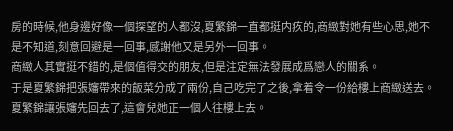房的時候,他身邊好像一個探望的人都沒,夏繁錦一直都挺内疚的,商緻對她有些心思,她不是不知道,刻意回避是一回事,感謝他又是另外一回事。
商緻人其實挺不錯的,是個值得交的朋友,但是注定無法發展成爲戀人的關系。
于是夏繁錦把張嬸帶來的飯菜分成了兩份,自己吃完了之後,拿着令一份給樓上商緻送去。
夏繁錦讓張嬸先回去了,這會兒她正一個人往樓上去。